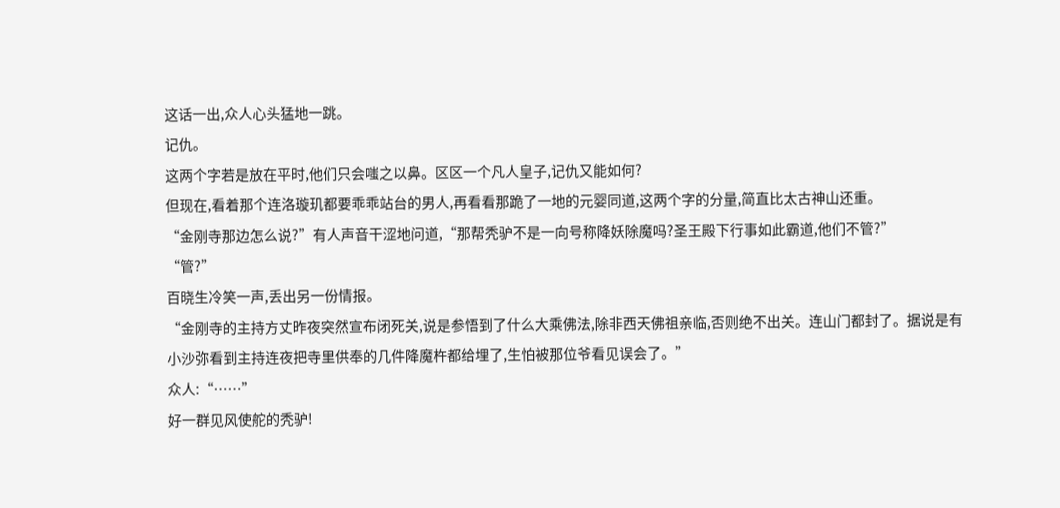这话一出,众人心头猛地一跳。
记仇。
这两个字若是放在平时,他们只会嗤之以鼻。区区一个凡人皇子,记仇又能如何?
但现在,看着那个连洛璇玑都要乖乖站台的男人,再看看那跪了一地的元婴同道,这两个字的分量,简直比太古神山还重。
“金刚寺那边怎么说?”有人声音干涩地问道,“那帮秃驴不是一向号称降妖除魔吗?圣王殿下行事如此霸道,他们不管?”
“管?”
百晓生冷笑一声,丢出另一份情报。
“金刚寺的主持方丈昨夜突然宣布闭死关,说是参悟到了什么大乘佛法,除非西天佛祖亲临,否则绝不出关。连山门都封了。据说是有小沙弥看到主持连夜把寺里供奉的几件降魔杵都给埋了,生怕被那位爷看见误会了。”
众人:“……”
好一群见风使舵的秃驴!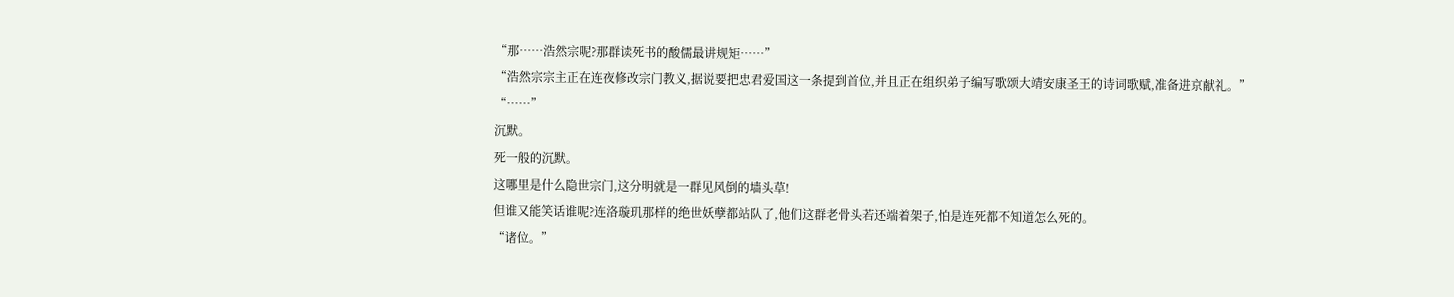“那……浩然宗呢?那群读死书的酸儒最讲规矩……”
“浩然宗宗主正在连夜修改宗门教义,据说要把忠君爱国这一条提到首位,并且正在组织弟子编写歌颂大靖安康圣王的诗词歌赋,准备进京献礼。”
“……”
沉默。
死一般的沉默。
这哪里是什么隐世宗门,这分明就是一群见风倒的墙头草!
但谁又能笑话谁呢?连洛璇玑那样的绝世妖孽都站队了,他们这群老骨头若还端着架子,怕是连死都不知道怎么死的。
“诸位。”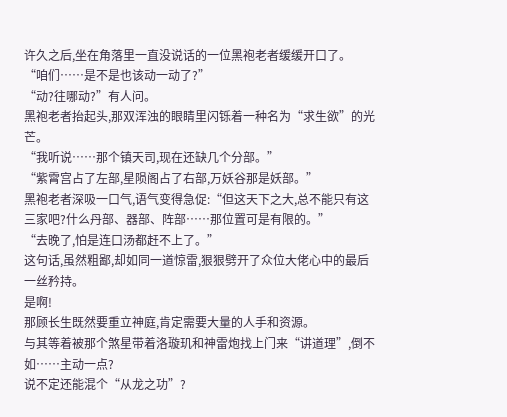许久之后,坐在角落里一直没说话的一位黑袍老者缓缓开口了。
“咱们……是不是也该动一动了?”
“动?往哪动?”有人问。
黑袍老者抬起头,那双浑浊的眼睛里闪铄着一种名为“求生欲”的光芒。
“我听说……那个镇天司,现在还缺几个分部。”
“紫霄宫占了左部,星陨阁占了右部,万妖谷那是妖部。”
黑袍老者深吸一口气,语气变得急促:“但这天下之大,总不能只有这三家吧?什么丹部、器部、阵部……那位置可是有限的。”
“去晚了,怕是连口汤都赶不上了。”
这句话,虽然粗鄙,却如同一道惊雷,狠狠劈开了众位大佬心中的最后一丝矜持。
是啊!
那顾长生既然要重立神庭,肯定需要大量的人手和资源。
与其等着被那个煞星带着洛璇玑和神雷炮找上门来“讲道理”,倒不如……主动一点?
说不定还能混个“从龙之功”?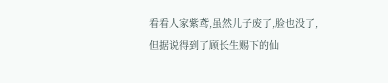看看人家紫鸢,虽然儿子废了,脸也没了,但据说得到了顾长生赐下的仙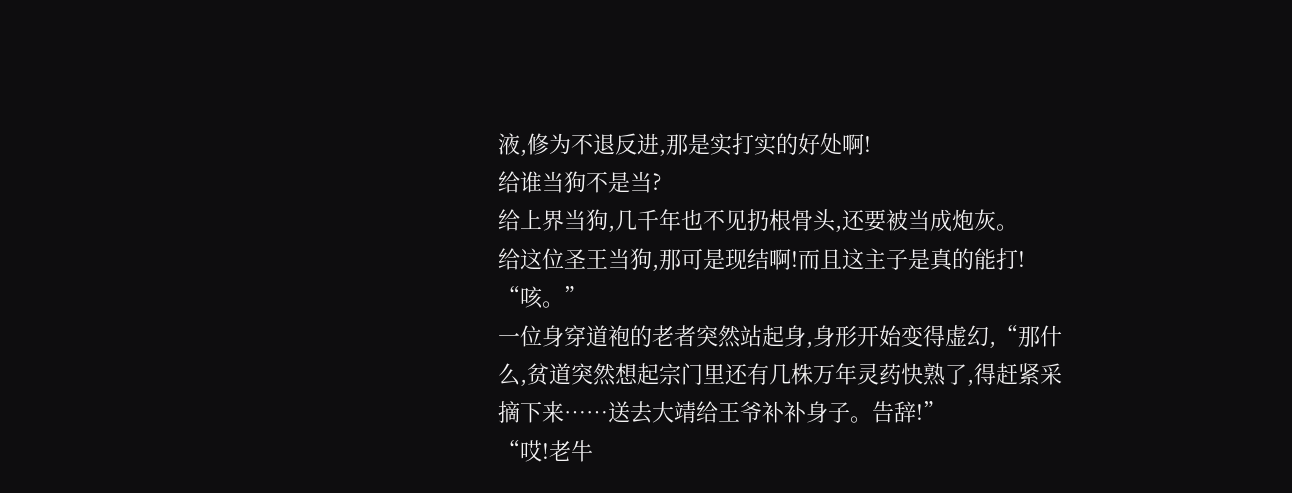液,修为不退反进,那是实打实的好处啊!
给谁当狗不是当?
给上界当狗,几千年也不见扔根骨头,还要被当成炮灰。
给这位圣王当狗,那可是现结啊!而且这主子是真的能打!
“咳。”
一位身穿道袍的老者突然站起身,身形开始变得虚幻,“那什么,贫道突然想起宗门里还有几株万年灵药快熟了,得赶紧采摘下来……送去大靖给王爷补补身子。告辞!”
“哎!老牛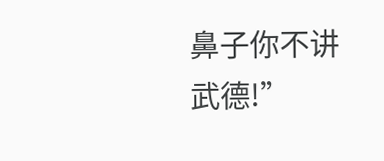鼻子你不讲武德!”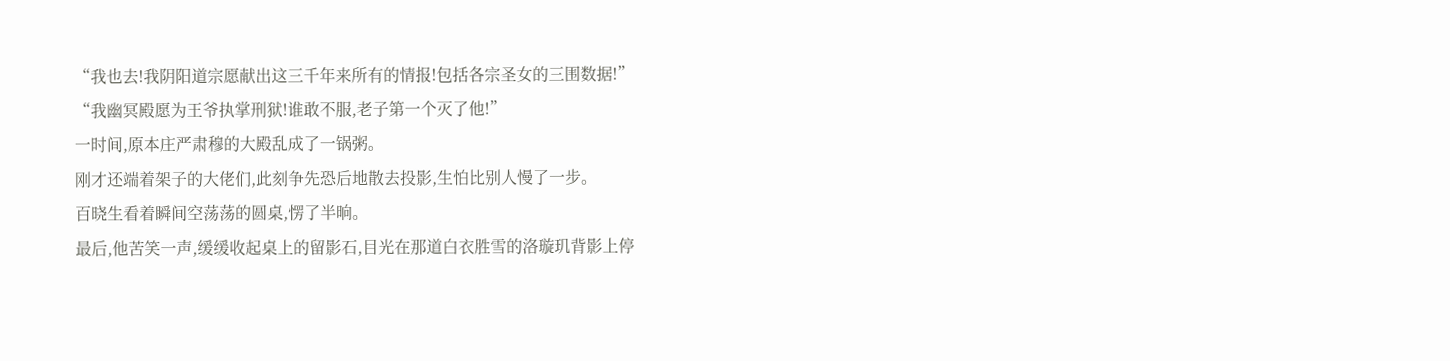“我也去!我阴阳道宗愿献出这三千年来所有的情报!包括各宗圣女的三围数据!”
“我幽冥殿愿为王爷执掌刑狱!谁敢不服,老子第一个灭了他!”
一时间,原本庄严肃穆的大殿乱成了一锅粥。
刚才还端着架子的大佬们,此刻争先恐后地散去投影,生怕比别人慢了一步。
百晓生看着瞬间空荡荡的圆桌,愣了半晌。
最后,他苦笑一声,缓缓收起桌上的留影石,目光在那道白衣胜雪的洛璇玑背影上停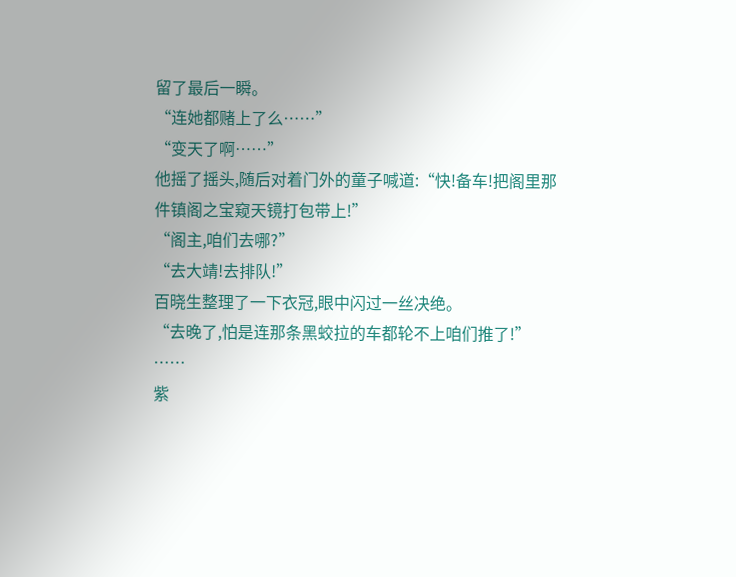留了最后一瞬。
“连她都赌上了么……”
“变天了啊……”
他摇了摇头,随后对着门外的童子喊道:“快!备车!把阁里那件镇阁之宝窥天镜打包带上!”
“阁主,咱们去哪?”
“去大靖!去排队!”
百晓生整理了一下衣冠,眼中闪过一丝决绝。
“去晚了,怕是连那条黑蛟拉的车都轮不上咱们推了!”
……
紫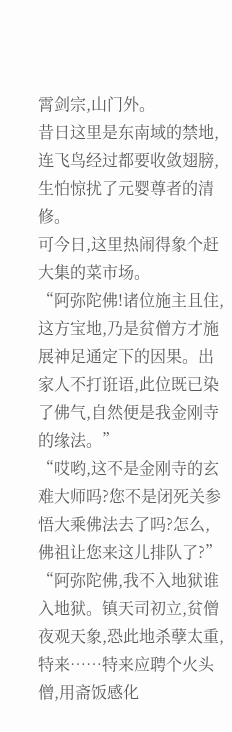霄剑宗,山门外。
昔日这里是东南域的禁地,连飞鸟经过都要收敛翅膀,生怕惊扰了元婴尊者的清修。
可今日,这里热闹得象个赶大集的菜市场。
“阿弥陀佛!诸位施主且住,这方宝地,乃是贫僧方才施展神足通定下的因果。出家人不打诳语,此位既已染了佛气,自然便是我金刚寺的缘法。”
“哎哟,这不是金刚寺的玄难大师吗?您不是闭死关参悟大乘佛法去了吗?怎么,佛祖让您来这儿排队了?”
“阿弥陀佛,我不入地狱谁入地狱。镇天司初立,贫僧夜观天象,恐此地杀孽太重,特来……特来应聘个火头僧,用斋饭感化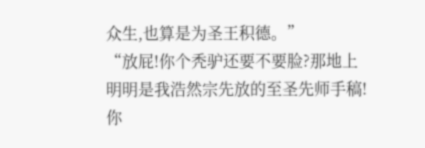众生,也算是为圣王积德。”
“放屁!你个秃驴还要不要脸?那地上明明是我浩然宗先放的至圣先师手稿!你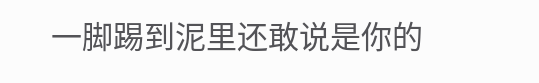一脚踢到泥里还敢说是你的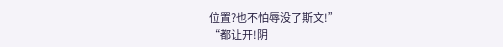位置?也不怕辱没了斯文!”
“都让开!阴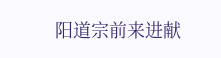阳道宗前来进献